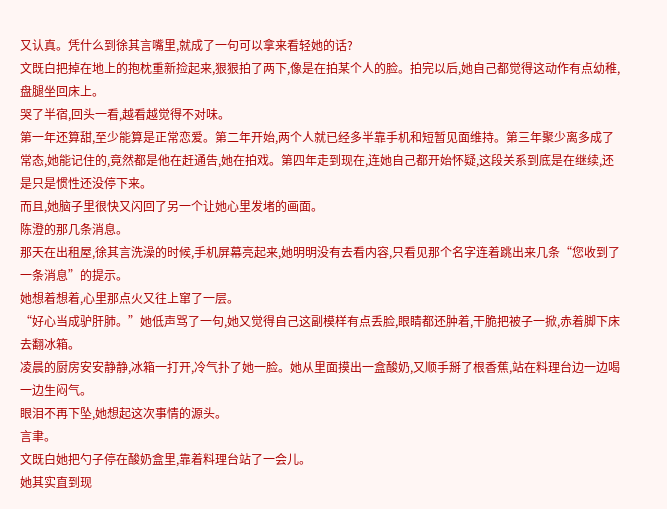又认真。凭什么到徐其言嘴里,就成了一句可以拿来看轻她的话?
文既白把掉在地上的抱枕重新捡起来,狠狠拍了两下,像是在拍某个人的脸。拍完以后,她自己都觉得这动作有点幼稚,盘腿坐回床上。
哭了半宿,回头一看,越看越觉得不对味。
第一年还算甜,至少能算是正常恋爱。第二年开始,两个人就已经多半靠手机和短暂见面维持。第三年聚少离多成了常态,她能记住的,竟然都是他在赶通告,她在拍戏。第四年走到现在,连她自己都开始怀疑,这段关系到底是在继续,还是只是惯性还没停下来。
而且,她脑子里很快又闪回了另一个让她心里发堵的画面。
陈澄的那几条消息。
那天在出租屋,徐其言洗澡的时候,手机屏幕亮起来,她明明没有去看内容,只看见那个名字连着跳出来几条“您收到了一条消息”的提示。
她想着想着,心里那点火又往上窜了一层。
“好心当成驴肝肺。”她低声骂了一句,她又觉得自己这副模样有点丢脸,眼睛都还肿着,干脆把被子一掀,赤着脚下床去翻冰箱。
凌晨的厨房安安静静,冰箱一打开,冷气扑了她一脸。她从里面摸出一盒酸奶,又顺手掰了根香蕉,站在料理台边一边喝一边生闷气。
眼泪不再下坠,她想起这次事情的源头。
言聿。
文既白她把勺子停在酸奶盒里,靠着料理台站了一会儿。
她其实直到现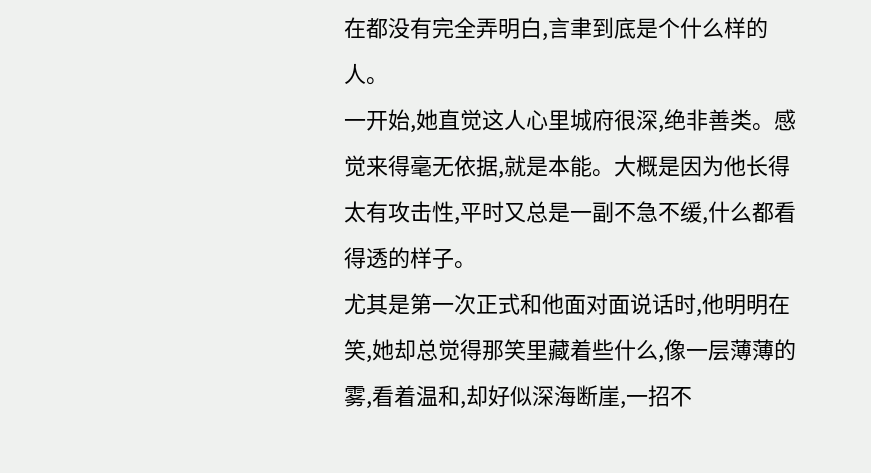在都没有完全弄明白,言聿到底是个什么样的人。
一开始,她直觉这人心里城府很深,绝非善类。感觉来得毫无依据,就是本能。大概是因为他长得太有攻击性,平时又总是一副不急不缓,什么都看得透的样子。
尤其是第一次正式和他面对面说话时,他明明在笑,她却总觉得那笑里藏着些什么,像一层薄薄的雾,看着温和,却好似深海断崖,一招不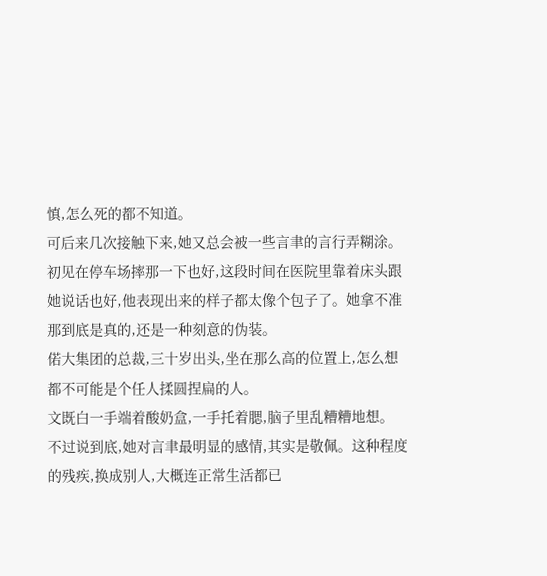慎,怎么死的都不知道。
可后来几次接触下来,她又总会被一些言聿的言行弄糊涂。
初见在停车场摔那一下也好,这段时间在医院里靠着床头跟她说话也好,他表现出来的样子都太像个包子了。她拿不准那到底是真的,还是一种刻意的伪装。
偌大集团的总裁,三十岁出头,坐在那么高的位置上,怎么想都不可能是个任人揉圆捏扁的人。
文既白一手端着酸奶盒,一手托着腮,脑子里乱糟糟地想。
不过说到底,她对言聿最明显的感情,其实是敬佩。这种程度的残疾,换成别人,大概连正常生活都已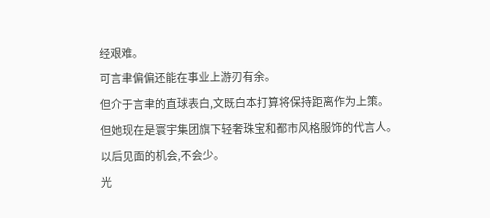经艰难。
可言聿偏偏还能在事业上游刃有余。
但介于言聿的直球表白,文既白本打算将保持距离作为上策。
但她现在是寰宇集团旗下轻奢珠宝和都市风格服饰的代言人。
以后见面的机会,不会少。
光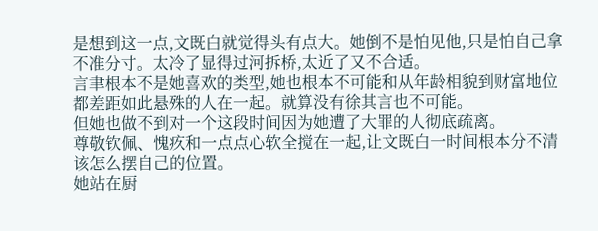是想到这一点,文既白就觉得头有点大。她倒不是怕见他,只是怕自己拿不准分寸。太冷了显得过河拆桥,太近了又不合适。
言聿根本不是她喜欢的类型,她也根本不可能和从年龄相貌到财富地位都差距如此悬殊的人在一起。就算没有徐其言也不可能。
但她也做不到对一个这段时间因为她遭了大罪的人彻底疏离。
尊敬钦佩、愧疚和一点点心软全搅在一起,让文既白一时间根本分不清该怎么摆自己的位置。
她站在厨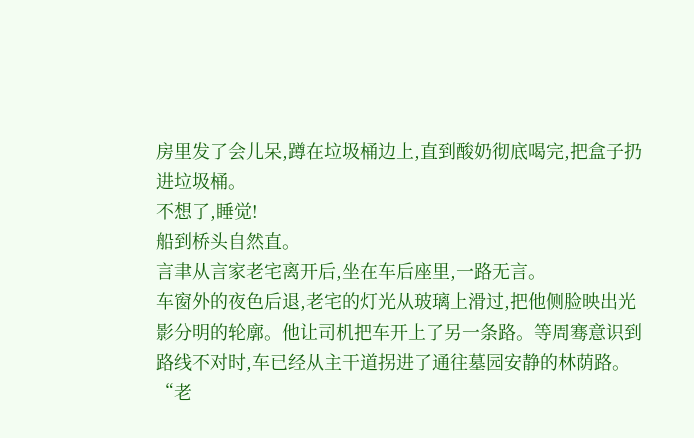房里发了会儿呆,蹲在垃圾桶边上,直到酸奶彻底喝完,把盒子扔进垃圾桶。
不想了,睡觉!
船到桥头自然直。
言聿从言家老宅离开后,坐在车后座里,一路无言。
车窗外的夜色后退,老宅的灯光从玻璃上滑过,把他侧脸映出光影分明的轮廓。他让司机把车开上了另一条路。等周骞意识到路线不对时,车已经从主干道拐进了通往墓园安静的林荫路。
“老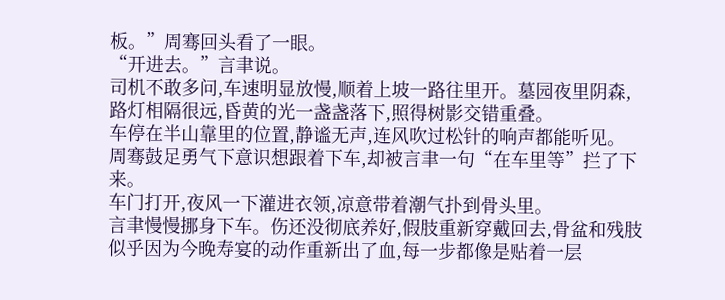板。”周骞回头看了一眼。
“开进去。”言聿说。
司机不敢多问,车速明显放慢,顺着上坡一路往里开。墓园夜里阴森,路灯相隔很远,昏黄的光一盏盏落下,照得树影交错重叠。
车停在半山靠里的位置,静谧无声,连风吹过松针的响声都能听见。
周骞鼓足勇气下意识想跟着下车,却被言聿一句“在车里等”拦了下来。
车门打开,夜风一下灌进衣领,凉意带着潮气扑到骨头里。
言聿慢慢挪身下车。伤还没彻底养好,假肢重新穿戴回去,骨盆和残肢似乎因为今晚寿宴的动作重新出了血,每一步都像是贴着一层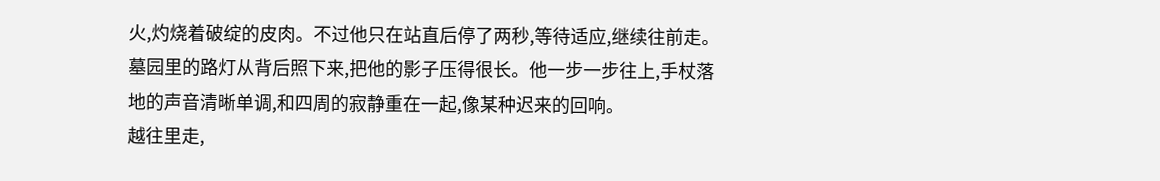火,灼烧着破绽的皮肉。不过他只在站直后停了两秒,等待适应,继续往前走。
墓园里的路灯从背后照下来,把他的影子压得很长。他一步一步往上,手杖落地的声音清晰单调,和四周的寂静重在一起,像某种迟来的回响。
越往里走,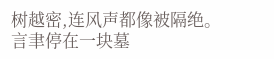树越密,连风声都像被隔绝。
言聿停在一块墓